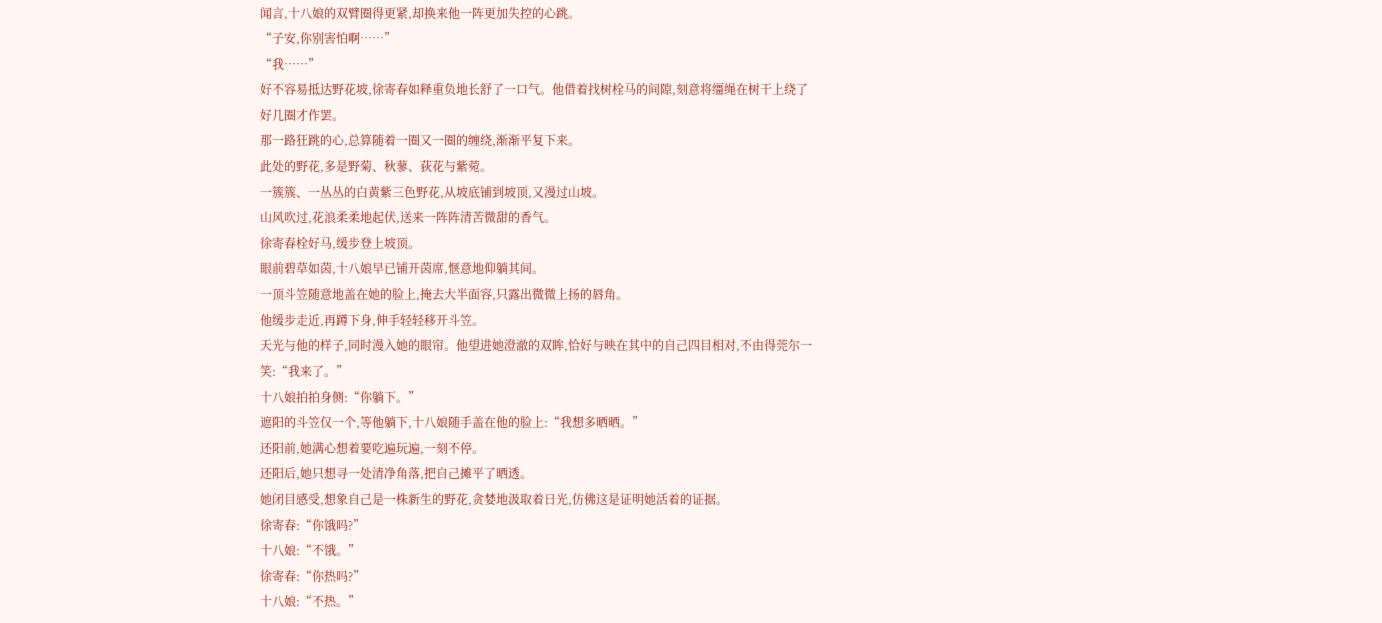闻言,十八娘的双臂圈得更紧,却换来他一阵更加失控的心跳。
“子安,你别害怕啊……”
“我……”
好不容易抵达野花坡,徐寄春如释重负地长舒了一口气。他借着找树栓马的间隙,刻意将缰绳在树干上绕了好几圈才作罢。
那一路狂跳的心,总算随着一圈又一圈的缠绕,渐渐平复下来。
此处的野花,多是野菊、秋蓼、荻花与紫菀。
一簇簇、一丛丛的白黄紫三色野花,从坡底铺到坡顶,又漫过山坡。
山风吹过,花浪柔柔地起伏,送来一阵阵清苦微甜的香气。
徐寄春栓好马,缓步登上坡顶。
眼前碧草如茵,十八娘早已铺开茵席,惬意地仰躺其间。
一顶斗笠随意地盖在她的脸上,掩去大半面容,只露出微微上扬的唇角。
他缓步走近,再蹲下身,伸手轻轻移开斗笠。
天光与他的样子,同时漫入她的眼帘。他望进她澄澈的双眸,恰好与映在其中的自己四目相对,不由得莞尔一笑:“我来了。”
十八娘拍拍身侧:“你躺下。”
遮阳的斗笠仅一个,等他躺下,十八娘随手盖在他的脸上:“我想多晒晒。”
还阳前,她满心想着要吃遍玩遍,一刻不停。
还阳后,她只想寻一处清净角落,把自己摊平了晒透。
她闭目感受,想象自己是一株新生的野花,贪婪地汲取着日光,仿佛这是证明她活着的证据。
徐寄春:“你饿吗?”
十八娘:“不饿。”
徐寄春:“你热吗?”
十八娘:“不热。”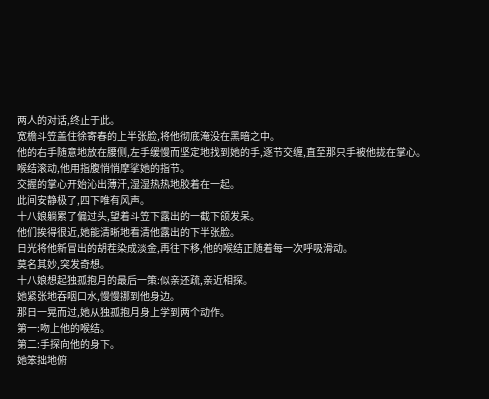两人的对话,终止于此。
宽檐斗笠盖住徐寄春的上半张脸,将他彻底淹没在黑暗之中。
他的右手随意地放在腰侧,左手缓慢而坚定地找到她的手,逐节交缠,直至那只手被他拢在掌心。
喉结滚动,他用指腹悄悄摩挲她的指节。
交握的掌心开始沁出薄汗,湿湿热热地胶着在一起。
此间安静极了,四下唯有风声。
十八娘躺累了偏过头,望着斗笠下露出的一截下颌发呆。
他们挨得很近,她能清晰地看清他露出的下半张脸。
日光将他新冒出的胡茬染成淡金,再往下移,他的喉结正随着每一次呼吸滑动。
莫名其妙,突发奇想。
十八娘想起独孤抱月的最后一策:似亲还疏,亲近相探。
她紧张地吞咽口水,慢慢挪到他身边。
那日一晃而过,她从独孤抱月身上学到两个动作。
第一:吻上他的喉结。
第二:手探向他的身下。
她笨拙地俯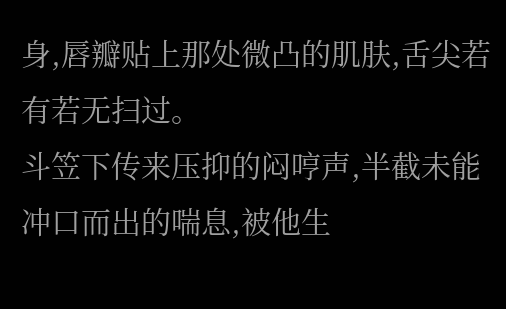身,唇瓣贴上那处微凸的肌肤,舌尖若有若无扫过。
斗笠下传来压抑的闷哼声,半截未能冲口而出的喘息,被他生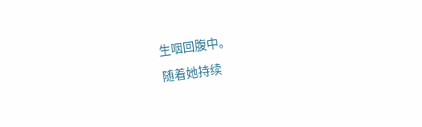生咽回腹中。
随着她持续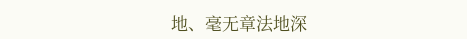地、毫无章法地深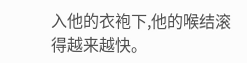入他的衣袍下,他的喉结滚得越来越快。